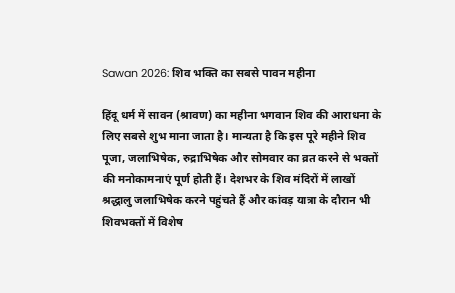Sawan 2026: शिव भक्ति का सबसे पावन महीना

हिंदू धर्म में सावन (श्रावण) का महीना भगवान शिव की आराधना के लिए सबसे शुभ माना जाता है। मान्यता है कि इस पूरे महीने शिव पूजा, जलाभिषेक, रुद्राभिषेक और सोमवार का व्रत करने से भक्तों की मनोकामनाएं पूर्ण होती हैं। देशभर के शिव मंदिरों में लाखों श्रद्धालु जलाभिषेक करने पहुंचते हैं और कांवड़ यात्रा के दौरान भी शिवभक्तों में विशेष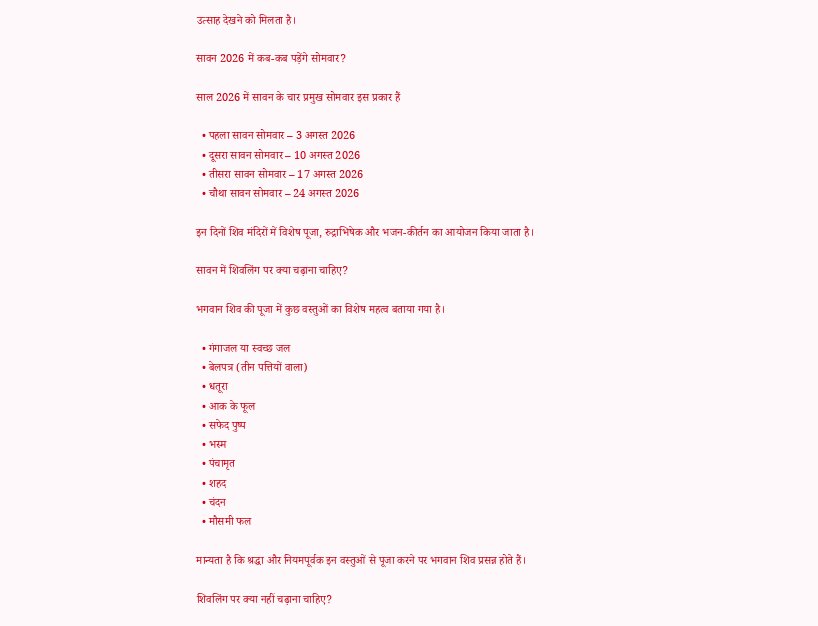उत्साह देखने को मिलता है।

सावन 2026 में कब-कब पड़ेंगे सोमवार?

साल 2026 में सावन के चार प्रमुख सोमवार इस प्रकार हैं

  • पहला सावन सोमवार – 3 अगस्त 2026
  • दूसरा सावन सोमवार – 10 अगस्त 2026
  • तीसरा सावन सोमवार – 17 अगस्त 2026
  • चौथा सावन सोमवार – 24 अगस्त 2026

इन दिनों शिव मंदिरों में विशेष पूजा, रुद्राभिषेक और भजन-कीर्तन का आयोजन किया जाता है।

सावन में शिवलिंग पर क्या चढ़ाना चाहिए?

भगवान शिव की पूजा में कुछ वस्तुओं का विशेष महत्व बताया गया है।

  • गंगाजल या स्वच्छ जल
  • बेलपत्र (तीन पत्तियों वाला)
  • धतूरा
  • आक के फूल
  • सफेद पुष्प
  • भस्म
  • पंचामृत
  • शहद
  • चंदन
  • मौसमी फल

मान्यता है कि श्रद्धा और नियमपूर्वक इन वस्तुओं से पूजा करने पर भगवान शिव प्रसन्न होते हैं।

शिवलिंग पर क्या नहीं चढ़ाना चाहिए?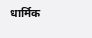धार्मिक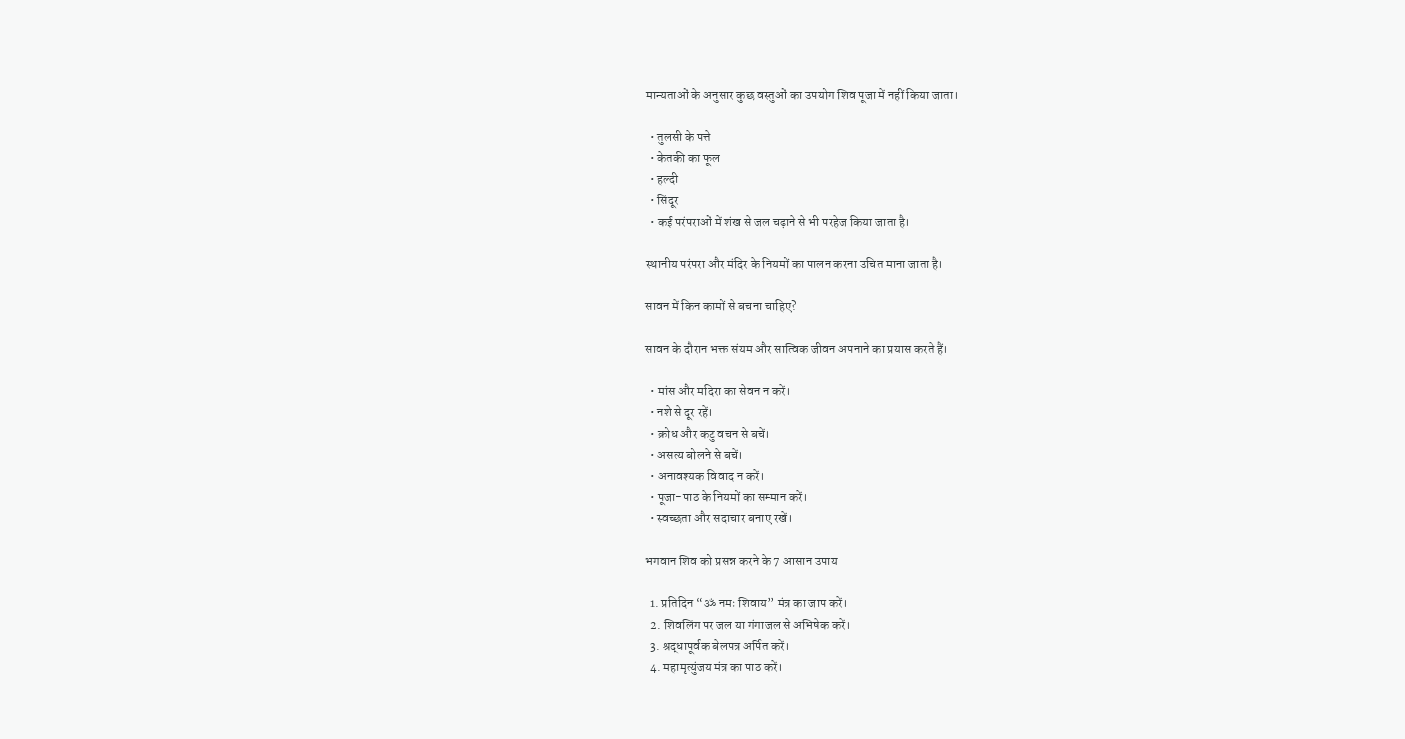मान्यताओं के अनुसार कुछ वस्तुओं का उपयोग शिव पूजा में नहीं किया जाता।

  • तुलसी के पत्ते
  • केतकी का फूल
  • हल्दी
  • सिंदूर
  • कई परंपराओं में शंख से जल चढ़ाने से भी परहेज किया जाता है।

स्थानीय परंपरा और मंदिर के नियमों का पालन करना उचित माना जाता है।

सावन में किन कामों से बचना चाहिए?

सावन के दौरान भक्त संयम और सात्विक जीवन अपनाने का प्रयास करते हैं।

  • मांस और मदिरा का सेवन न करें।
  • नशे से दूर रहें।
  • क्रोध और कटु वचन से बचें।
  • असत्य बोलने से बचें।
  • अनावश्यक विवाद न करें।
  • पूजा-पाठ के नियमों का सम्मान करें।
  • स्वच्छता और सदाचार बनाए रखें।

भगवान शिव को प्रसन्न करने के 7 आसान उपाय

  1. प्रतिदिन “ॐ नमः शिवाय” मंत्र का जाप करें।
  2. शिवलिंग पर जल या गंगाजल से अभिषेक करें।
  3. श्रद्धापूर्वक बेलपत्र अर्पित करें।
  4. महामृत्युंजय मंत्र का पाठ करें।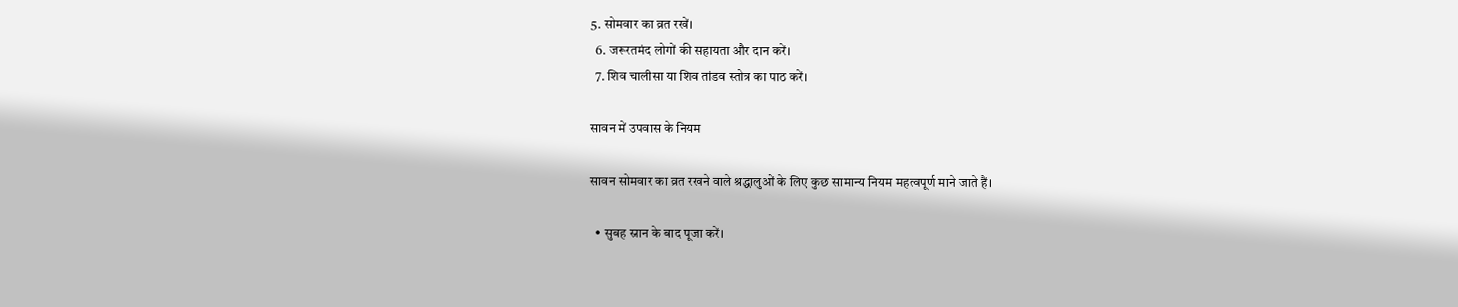5. सोमवार का व्रत रखें।
  6. जरूरतमंद लोगों की सहायता और दान करें।
  7. शिव चालीसा या शिव तांडव स्तोत्र का पाठ करें।

सावन में उपवास के नियम

सावन सोमवार का व्रत रखने वाले श्रद्धालुओं के लिए कुछ सामान्य नियम महत्वपूर्ण माने जाते हैं।

  • सुबह स्नान के बाद पूजा करें।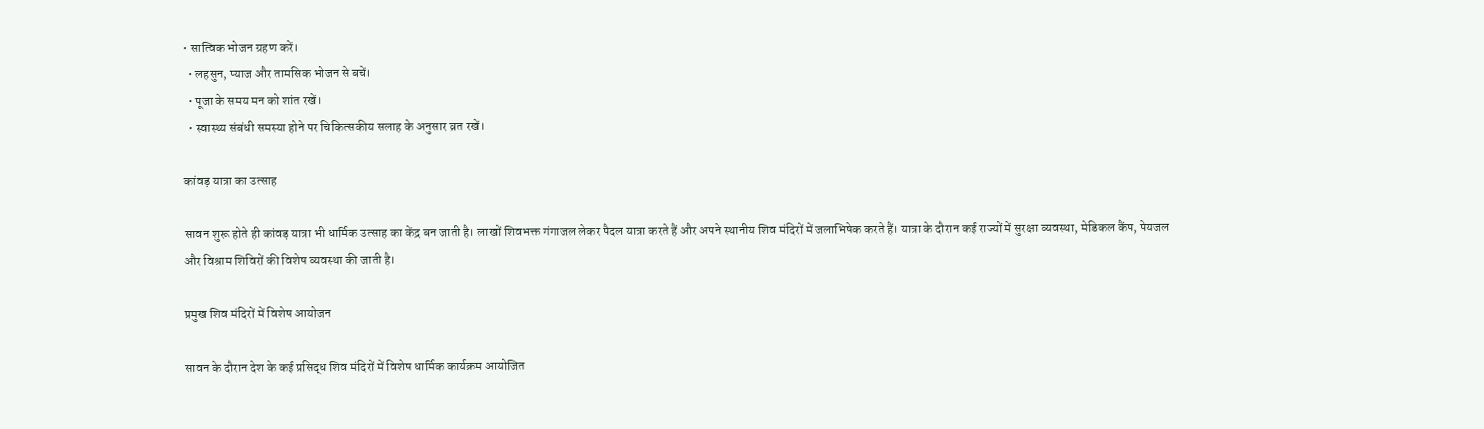• सात्विक भोजन ग्रहण करें।
  • लहसुन, प्याज और तामसिक भोजन से बचें।
  • पूजा के समय मन को शांत रखें।
  • स्वास्थ्य संबंधी समस्या होने पर चिकित्सकीय सलाह के अनुसार व्रत रखें।

कांवड़ यात्रा का उत्साह

सावन शुरू होते ही कांवड़ यात्रा भी धार्मिक उत्साह का केंद्र बन जाती है। लाखों शिवभक्त गंगाजल लेकर पैदल यात्रा करते हैं और अपने स्थानीय शिव मंदिरों में जलाभिषेक करते हैं। यात्रा के दौरान कई राज्यों में सुरक्षा व्यवस्था, मेडिकल कैंप, पेयजल और विश्राम शिविरों की विशेष व्यवस्था की जाती है।

प्रमुख शिव मंदिरों में विशेष आयोजन

सावन के दौरान देश के कई प्रसिद्ध शिव मंदिरों में विशेष धार्मिक कार्यक्रम आयोजित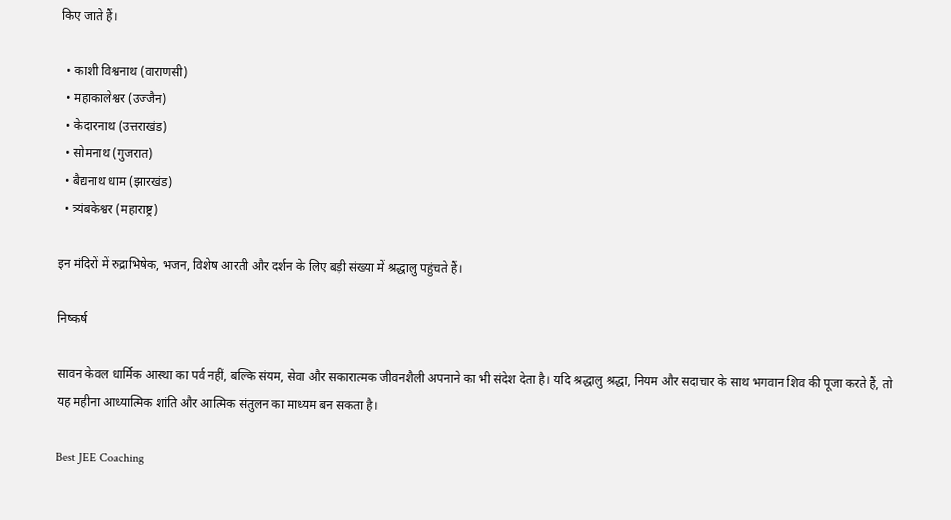किए जाते हैं।

  • काशी विश्वनाथ (वाराणसी)
  • महाकालेश्वर (उज्जैन)
  • केदारनाथ (उत्तराखंड)
  • सोमनाथ (गुजरात)
  • बैद्यनाथ धाम (झारखंड)
  • त्र्यंबकेश्वर (महाराष्ट्र)

इन मंदिरों में रुद्राभिषेक, भजन, विशेष आरती और दर्शन के लिए बड़ी संख्या में श्रद्धालु पहुंचते हैं।

निष्कर्ष

सावन केवल धार्मिक आस्था का पर्व नहीं, बल्कि संयम, सेवा और सकारात्मक जीवनशैली अपनाने का भी संदेश देता है। यदि श्रद्धालु श्रद्धा, नियम और सदाचार के साथ भगवान शिव की पूजा करते हैं, तो यह महीना आध्यात्मिक शांति और आत्मिक संतुलन का माध्यम बन सकता है।

Best JEE Coaching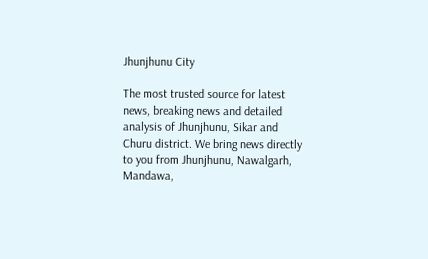Jhunjhunu City

The most trusted source for latest news, breaking news and detailed analysis of Jhunjhunu, Sikar and Churu district. We bring news directly to you from Jhunjhunu, Nawalgarh, Mandawa,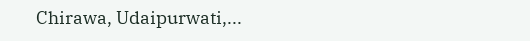Chirawa, Udaipurwati,...